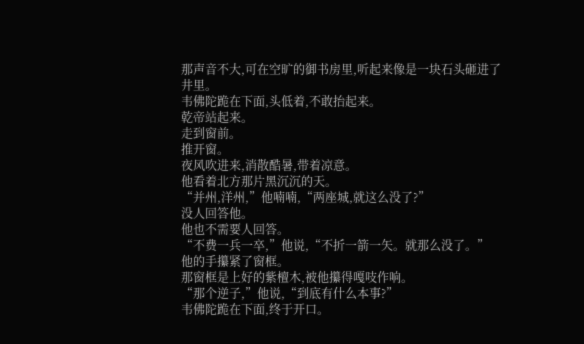那声音不大,可在空旷的御书房里,听起来像是一块石头砸进了井里。
韦佛陀跪在下面,头低着,不敢抬起来。
乾帝站起来。
走到窗前。
推开窗。
夜风吹进来,消散酷暑,带着凉意。
他看着北方那片黑沉沉的天。
“并州,洋州,”他喃喃,“两座城,就这么没了?”
没人回答他。
他也不需要人回答。
“不费一兵一卒,”他说,“不折一箭一矢。就那么没了。”
他的手攥紧了窗框。
那窗框是上好的紫檀木,被他攥得嘎吱作响。
“那个逆子,”他说,“到底有什么本事?”
韦佛陀跪在下面,终于开口。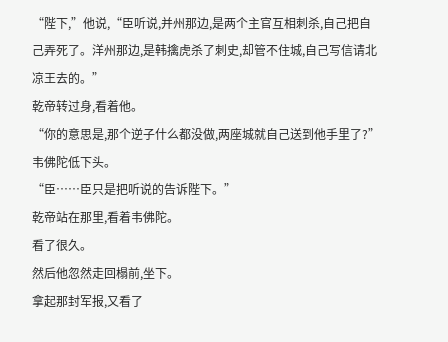“陛下,”他说,“臣听说,并州那边,是两个主官互相刺杀,自己把自己弄死了。洋州那边,是韩擒虎杀了刺史,却管不住城,自己写信请北凉王去的。”
乾帝转过身,看着他。
“你的意思是,那个逆子什么都没做,两座城就自己送到他手里了?”
韦佛陀低下头。
“臣……臣只是把听说的告诉陛下。”
乾帝站在那里,看着韦佛陀。
看了很久。
然后他忽然走回榻前,坐下。
拿起那封军报,又看了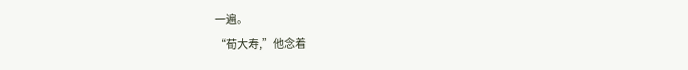一遍。
“荀大寿,”他念着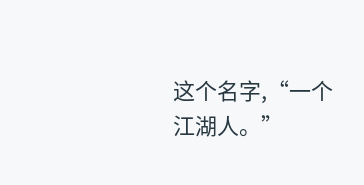这个名字,“一个江湖人。”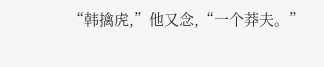“韩擒虎,”他又念,“一个莽夫。”